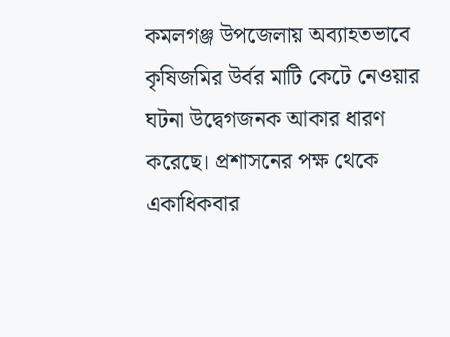কমলগঞ্জ উপজেলায় অব্যাহতভাবে কৃষিজমির উর্বর মাটি কেটে নেওয়ার ঘটনা উদ্বেগজনক আকার ধারণ করেছে। প্রশাসনের পক্ষ থেকে একাধিকবার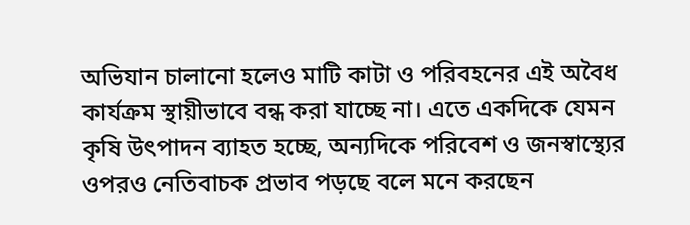অভিযান চালানো হলেও মাটি কাটা ও পরিবহনের এই অবৈধ কার্যক্রম স্থায়ীভাবে বন্ধ করা যাচ্ছে না। এতে একদিকে যেমন কৃষি উৎপাদন ব্যাহত হচ্ছে, অন্যদিকে পরিবেশ ও জনস্বাস্থ্যের ওপরও নেতিবাচক প্রভাব পড়ছে বলে মনে করছেন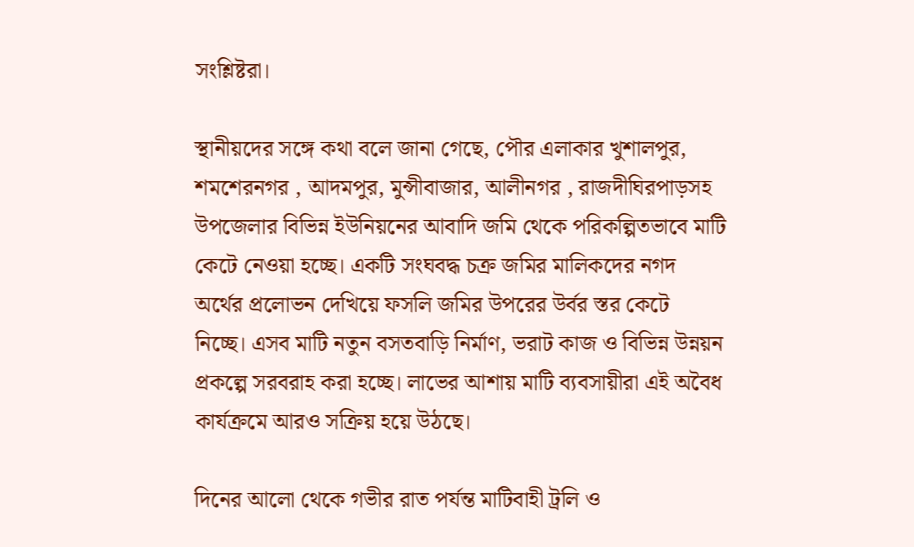সংশ্লিষ্টরা।

স্থানীয়দের সঙ্গে কথা বলে জানা গেছে, পৌর এলাকার খুশালপুর, শমশেরনগর , আদমপুর, মুন্সীবাজার, আলীনগর , রাজদীঘিরপাড়সহ উপজেলার বিভিন্ন ইউনিয়নের আবাদি জমি থেকে পরিকল্পিতভাবে মাটি কেটে নেওয়া হচ্ছে। একটি সংঘবদ্ধ চক্র জমির মালিকদের নগদ অর্থের প্রলোভন দেখিয়ে ফসলি জমির উপরের উর্বর স্তর কেটে নিচ্ছে। এসব মাটি নতুন বসতবাড়ি নির্মাণ, ভরাট কাজ ও বিভিন্ন উন্নয়ন প্রকল্পে সরবরাহ করা হচ্ছে। লাভের আশায় মাটি ব্যবসায়ীরা এই অবৈধ কার্যক্রমে আরও সক্রিয় হয়ে উঠছে।

দিনের আলো থেকে গভীর রাত পর্যন্ত মাটিবাহী ট্রলি ও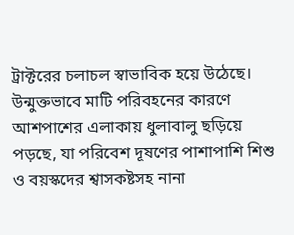ট্রাক্টরের চলাচল স্বাভাবিক হয়ে উঠেছে। উন্মুক্তভাবে মাটি পরিবহনের কারণে আশপাশের এলাকায় ধুলাবালু ছড়িয়ে পড়ছে, যা পরিবেশ দূষণের পাশাপাশি শিশু ও বয়স্কদের শ্বাসকষ্টসহ নানা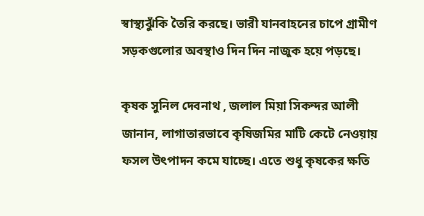স্বাস্থ্যঝুঁকি তৈরি করছে। ভারী যানবাহনের চাপে গ্রামীণ সড়কগুলোর অবস্থাও দিন দিন নাজুক হয়ে পড়ছে।

কৃষক সুনিল দেবনাথ , জলাল মিয়া সিকন্দর আলী জানান, লাগাতারভাবে কৃষিজমির মাটি কেটে নেওয়ায় ফসল উৎপাদন কমে যাচ্ছে। এতে শুধু কৃষকের ক্ষতি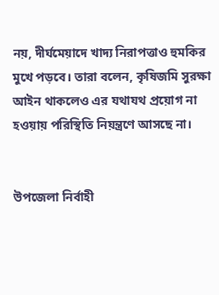নয়, দীর্ঘমেয়াদে খাদ্য নিরাপত্তাও হুমকির মুখে পড়বে। তারা বলেন, কৃষিজমি সুরক্ষা আইন থাকলেও এর যথাযথ প্রয়োগ না হওয়ায় পরিস্থিতি নিয়ন্ত্রণে আসছে না।


উপজেলা নির্বাহী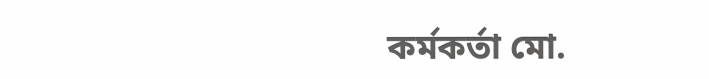কর্মকর্তা মো.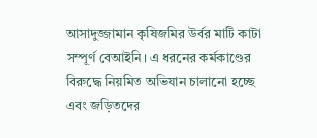আসাদুজ্জামান কৃষিজমির উর্বর মাটি কাটা সম্পূর্ণ বেআইনি। এ ধরনের কর্মকাণ্ডের বিরুদ্ধে নিয়মিত অভিযান চালানো হচ্ছে এবং জড়িতদের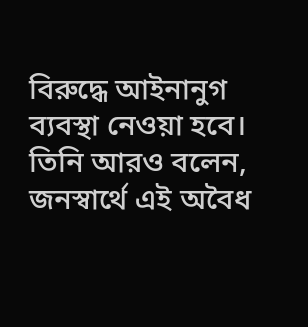বিরুদ্ধে আইনানুগ ব্যবস্থা নেওয়া হবে। তিনি আরও বলেন, জনস্বার্থে এই অবৈধ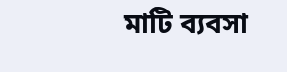মাটি ব্যবসা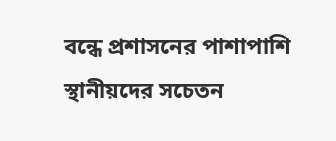বন্ধে প্রশাসনের পাশাপাশি স্থানীয়দের সচেতন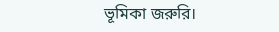ভূমিকা জরুরি।